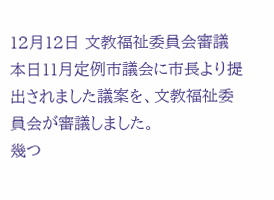12月12日 文教福祉委員会審議
本日11月定例市議会に市長より提出されました議案を、文教福祉委員会が審議しました。
幾つ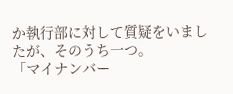か執行部に対して質疑をいましたが、そのうち一つ。
「マイナンバー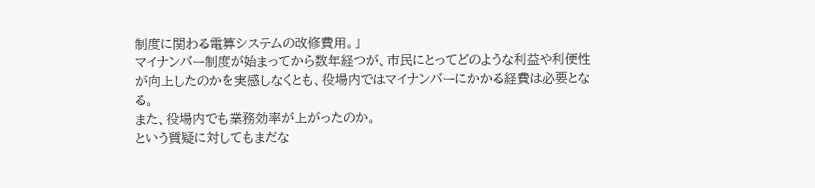制度に関わる電算システムの改修費用。」
マイナンバー制度が始まってから数年経つが、市民にとってどのような利益や利便性が向上したのかを実感しなくとも、役場内ではマイナンバーにかかる経費は必要となる。
また、役場内でも業務効率が上がったのか。
という質疑に対してもまだな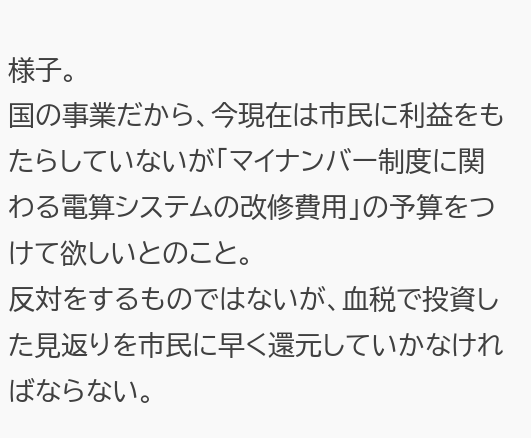様子。
国の事業だから、今現在は市民に利益をもたらしていないが「マイナンバー制度に関わる電算システムの改修費用」の予算をつけて欲しいとのこと。
反対をするものではないが、血税で投資した見返りを市民に早く還元していかなければならない。